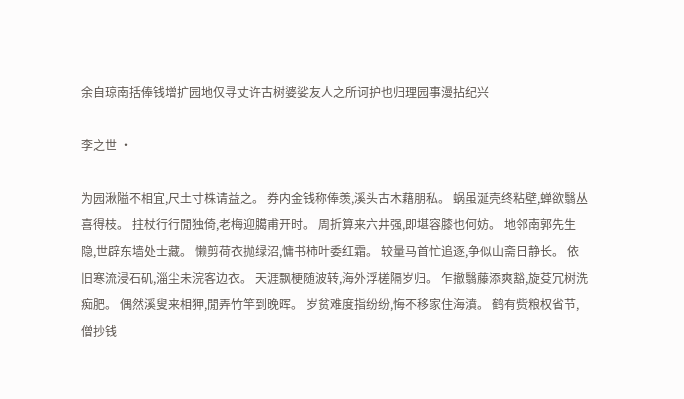余自琼南括俸钱增扩园地仅寻丈许古树婆娑友人之所诃护也归理园事漫拈纪兴

李之世 ·

为园湫隘不相宜,尺土寸株请益之。 券内金钱称俸羡,溪头古木藉朋私。 蜗虽涎壳终粘壁,蝉欲翳丛喜得枝。 拄杖行行閒独倚,老梅迎臈甫开时。 周折算来六井强,即堪容膝也何妨。 地邻南郭先生隐,世辟东墙处士藏。 懒剪荷衣抛绿沼,慵书柿叶委红霜。 较量马首忙追逐,争似山斋日静长。 依旧寒流浸石矶,淄尘未浣客边衣。 天涯飘梗随波转,海外浮槎隔岁归。 乍撤翳藤添爽豁,旋芟冗树洗痴肥。 偶然溪叟来相狎,閒弄竹竿到晚晖。 岁贫难度指纷纷,悔不移家住海濆。 鹤有赀粮权省节,僧抄钱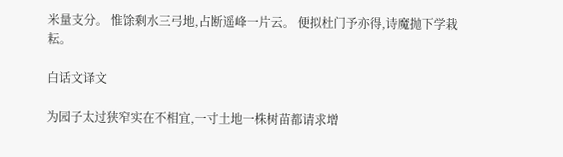米量支分。 惟馀剩水三弓地,占断遥峰一片云。 便拟杜门予亦得,诗魔抛下学栽耘。

白话文译文

为园子太过狭窄实在不相宜,一寸土地一株树苗都请求增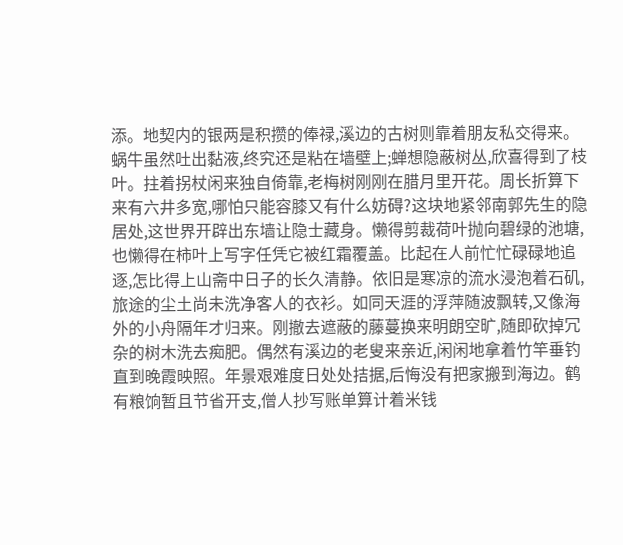添。地契内的银两是积攒的俸禄,溪边的古树则靠着朋友私交得来。蜗牛虽然吐出黏液,终究还是粘在墙壁上;蝉想隐蔽树丛,欣喜得到了枝叶。拄着拐杖闲来独自倚靠,老梅树刚刚在腊月里开花。周长折算下来有六井多宽,哪怕只能容膝又有什么妨碍?这块地紧邻南郭先生的隐居处,这世界开辟出东墙让隐士藏身。懒得剪裁荷叶抛向碧绿的池塘,也懒得在柿叶上写字任凭它被红霜覆盖。比起在人前忙忙碌碌地追逐,怎比得上山斋中日子的长久清静。依旧是寒凉的流水浸泡着石矶,旅途的尘土尚未洗净客人的衣衫。如同天涯的浮萍随波飘转,又像海外的小舟隔年才归来。刚撤去遮蔽的藤蔓换来明朗空旷,随即砍掉冗杂的树木洗去痴肥。偶然有溪边的老叟来亲近,闲闲地拿着竹竿垂钓直到晚霞映照。年景艰难度日处处拮据,后悔没有把家搬到海边。鹤有粮饷暂且节省开支,僧人抄写账单算计着米钱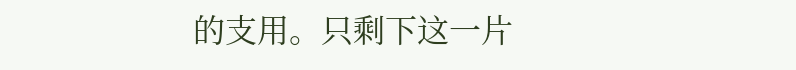的支用。只剩下这一片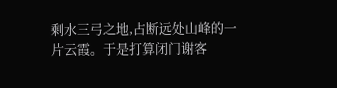剩水三弓之地,占断远处山峰的一片云霞。于是打算闭门谢客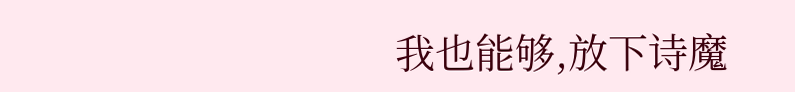我也能够,放下诗魔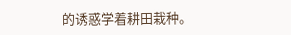的诱惑学着耕田栽种。